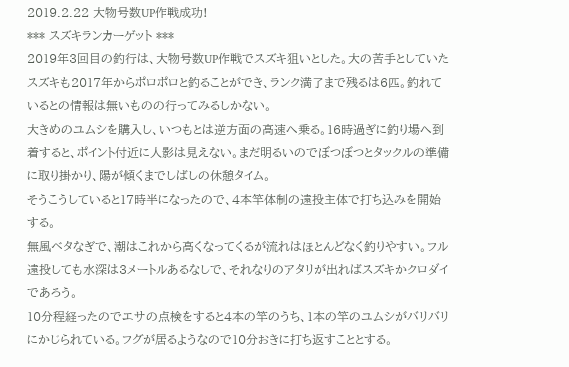2019.2.22 大物号数UP作戦成功!
*** スズキランカーゲット ***
2019年3回目の釣行は、大物号数UP作戦でスズキ狙いとした。大の苦手としていたスズキも2017年からポロポロと釣ることができ、ランク満了まで残るは6匹。釣れているとの情報は無いものの行ってみるしかない。
大きめのユムシを購入し、いつもとは逆方面の高速へ乗る。16時過ぎに釣り場へ到着すると、ポイント付近に人影は見えない。まだ明るいのでぼつぼつとタックルの準備に取り掛かり、陽が傾くまでしばしの休憩タイム。
そうこうしていると17時半になったので、4本竿体制の遠投主体で打ち込みを開始する。
無風ベタなぎで、潮はこれから高くなってくるが流れはほとんどなく釣りやすい。フル遠投しても水深は3メートルあるなしで、それなりのアタリが出ればスズキかクロダイであろう。
10分程経ったのでエサの点検をすると4本の竿のうち、1本の竿のユムシがバリバリにかじられている。フグが居るようなので10分おきに打ち返すこととする。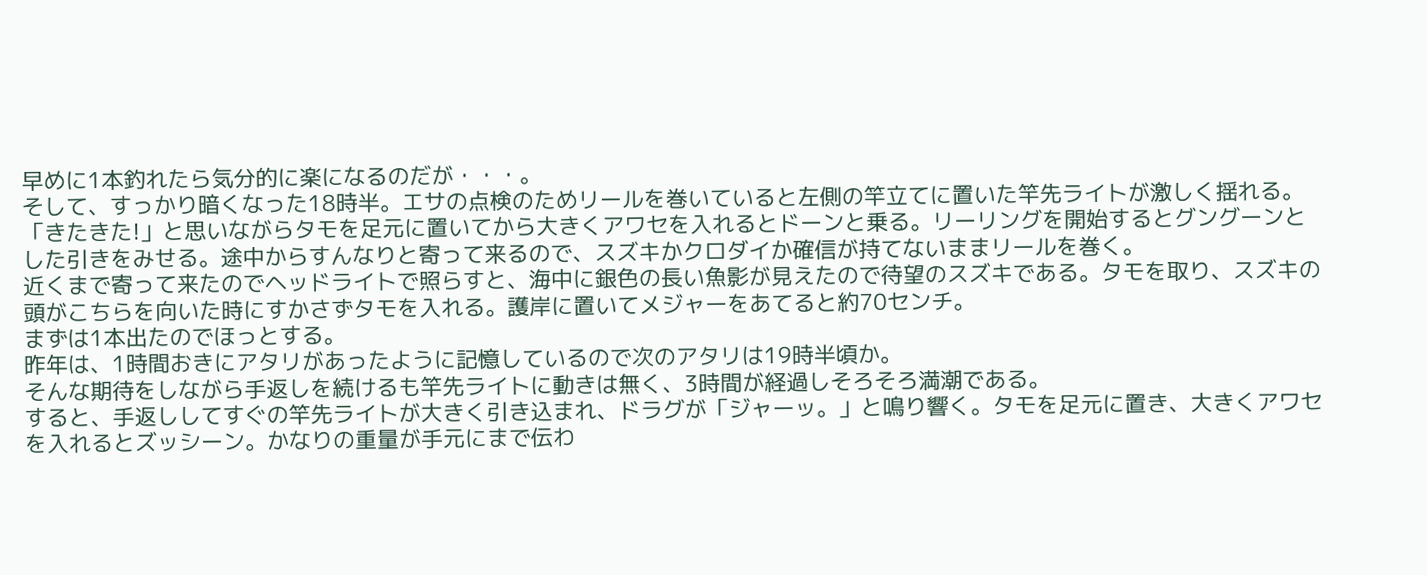早めに1本釣れたら気分的に楽になるのだが・・・。
そして、すっかり暗くなった18時半。エサの点検のためリールを巻いていると左側の竿立てに置いた竿先ライトが激しく揺れる。
「きたきた!」と思いながらタモを足元に置いてから大きくアワセを入れるとドーンと乗る。リーリングを開始するとグングーンとした引きをみせる。途中からすんなりと寄って来るので、スズキかクロダイか確信が持てないままリールを巻く。
近くまで寄って来たのでヘッドライトで照らすと、海中に銀色の長い魚影が見えたので待望のスズキである。タモを取り、スズキの頭がこちらを向いた時にすかさずタモを入れる。護岸に置いてメジャーをあてると約70センチ。
まずは1本出たのでほっとする。
昨年は、1時間おきにアタリがあったように記憶しているので次のアタリは19時半頃か。
そんな期待をしながら手返しを続けるも竿先ライトに動きは無く、3時間が経過しそろそろ満潮である。
すると、手返ししてすぐの竿先ライトが大きく引き込まれ、ドラグが「ジャーッ。」と鳴り響く。タモを足元に置き、大きくアワセを入れるとズッシーン。かなりの重量が手元にまで伝わ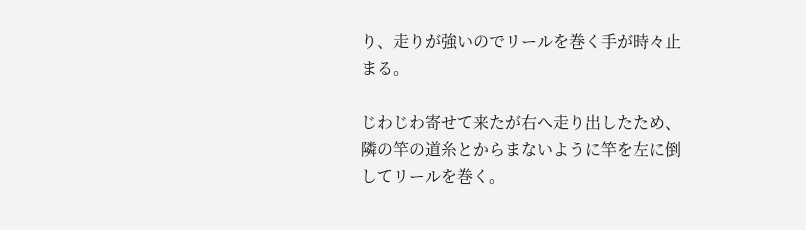り、走りが強いのでリールを巻く手が時々止まる。

じわじわ寄せて来たが右へ走り出したため、隣の竿の道糸とからまないように竿を左に倒してリールを巻く。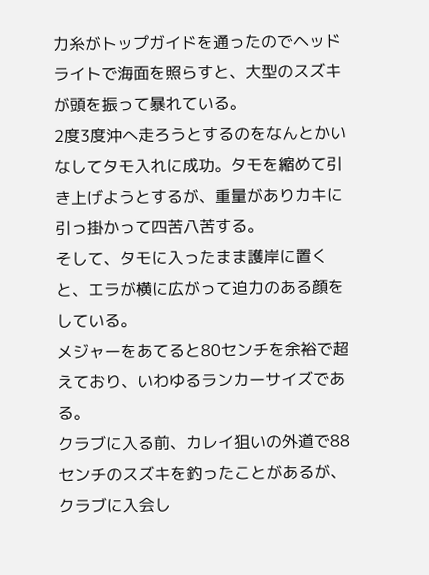力糸がトップガイドを通ったのでヘッドライトで海面を照らすと、大型のスズキが頭を振って暴れている。
2度3度沖へ走ろうとするのをなんとかいなしてタモ入れに成功。タモを縮めて引き上げようとするが、重量がありカキに引っ掛かって四苦八苦する。
そして、タモに入ったまま護岸に置くと、エラが横に広がって迫力のある顔をしている。
メジャーをあてると80センチを余裕で超えており、いわゆるランカーサイズである。
クラブに入る前、カレイ狙いの外道で88センチのスズキを釣ったことがあるが、クラブに入会し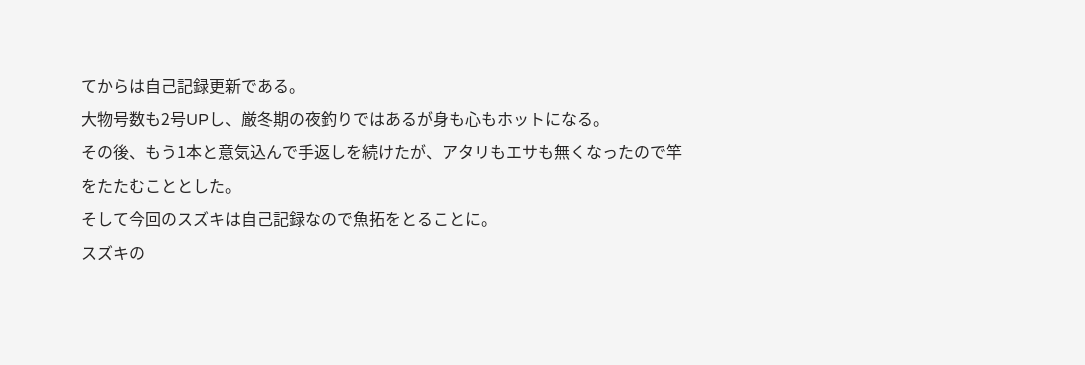てからは自己記録更新である。
大物号数も2号UPし、厳冬期の夜釣りではあるが身も心もホットになる。
その後、もう1本と意気込んで手返しを続けたが、アタリもエサも無くなったので竿をたたむこととした。
そして今回のスズキは自己記録なので魚拓をとることに。
スズキの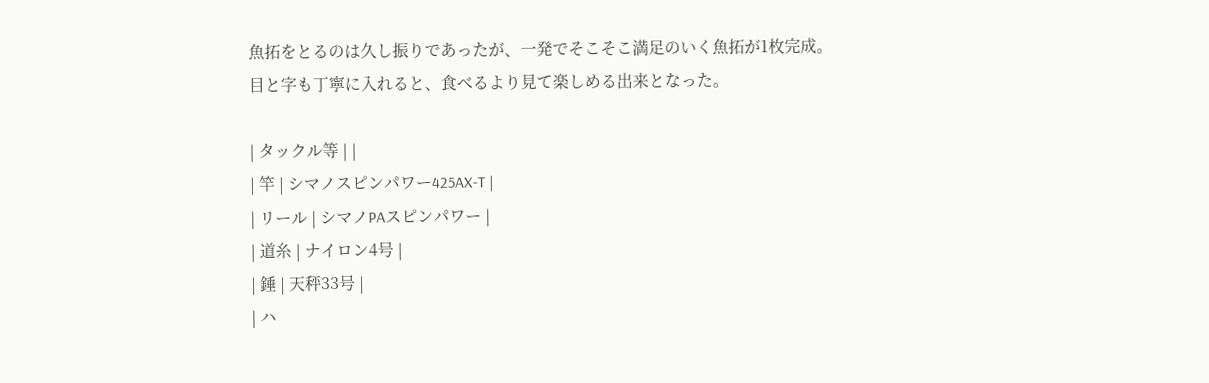魚拓をとるのは久し振りであったが、一発でそこそこ満足のいく魚拓が1枚完成。
目と字も丁寧に入れると、食べるより見て楽しめる出来となった。

| タックル等 | |
| 竿 | シマノスピンパワー425AX-T |
| リール | シマノPAスピンパワー |
| 道糸 | ナイロン4号 |
| 錘 | 天秤33号 |
| ハ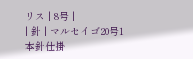リス | 8号 |
| 針 | マルセイゴ20号1本針仕掛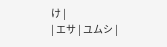け |
| エサ | ユムシ |